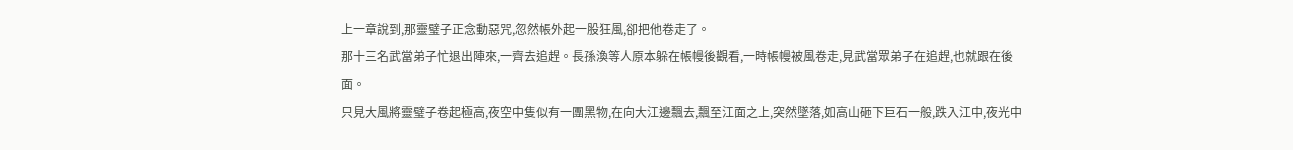上一章說到,那靈璧子正念動惡咒,忽然帳外起一股狂風,卻把他卷走了。
那十三名武當弟子忙退出陣來,一齊去追趕。長孫渙等人原本躲在帳幔後觀看,一時帳幔被風卷走,見武當眾弟子在追趕,也就跟在後面。
只見大風將靈璧子卷起極高,夜空中隻似有一團黑物,在向大江邊飄去,飄至江面之上,突然墜落,如高山砸下巨石一般,跌入江中,夜光中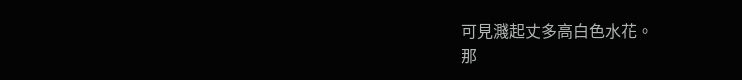可見濺起丈多高白色水花。
那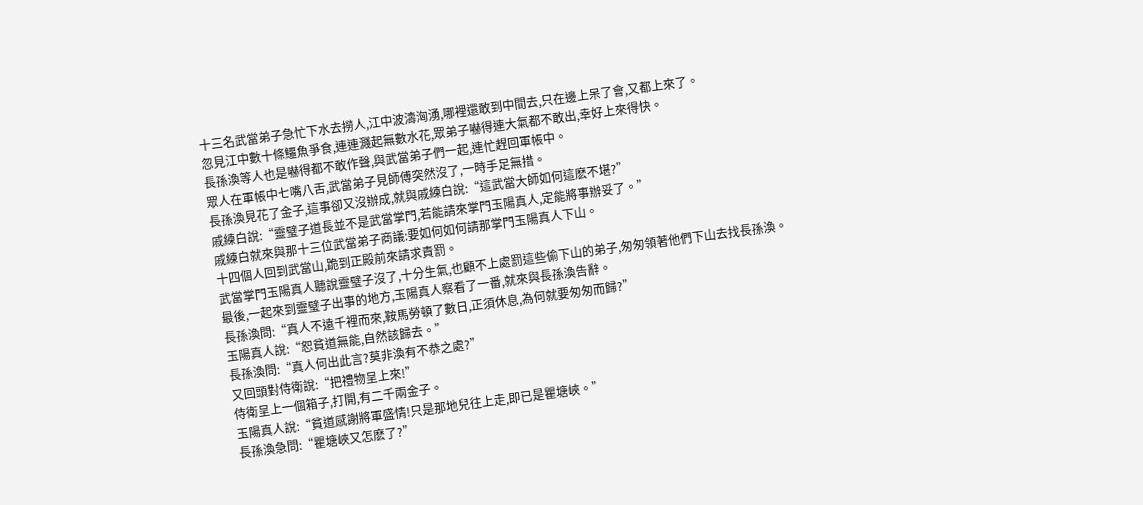十三名武當弟子急忙下水去撈人,江中波濤洶湧,哪裡還敢到中間去,只在邊上呆了會,又都上來了。
忽見江中數十條鱷魚爭食,連連濺起無數水花,眾弟子嚇得連大氣都不敢出,幸好上來得快。
長孫渙等人也是嚇得都不敢作聲,與武當弟子們一起,連忙趕回軍帳中。
眾人在軍帳中七嘴八舌,武當弟子見師傅突然沒了,一時手足無措。
長孫渙見花了金子,這事卻又沒辦成,就與戚練白說:“這武當大師如何這麽不堪?”
戚練白說:“靈璧子道長並不是武當掌門,若能請來掌門玉陽真人,定能將事辦妥了。”
戚練白就來與那十三位武當弟子商議:要如何如何請那掌門玉陽真人下山。
十四個人回到武當山,跪到正殿前來請求責罰。
武當掌門玉陽真人聽說靈璧子沒了,十分生氣,也顧不上處罰這些偷下山的弟子,匆匆領著他們下山去找長孫渙。
最後,一起來到靈璧子出事的地方,玉陽真人察看了一番,就來與長孫渙告辭。
長孫渙問:“真人不遠千裡而來,鞍馬勞頓了數日,正須休息,為何就要匆匆而歸?”
玉陽真人說:“恕貧道無能,自然該歸去。”
長孫渙問:“真人何出此言?莫非渙有不恭之處?”
又回頭對侍衛說:“把禮物呈上來!”
侍衛呈上一個箱子,打開,有二千兩金子。
玉陽真人說:“貧道感謝將軍盛情!只是那地兒往上走,即已是瞿塘峽。”
長孫渙急問:“瞿塘峽又怎麽了?”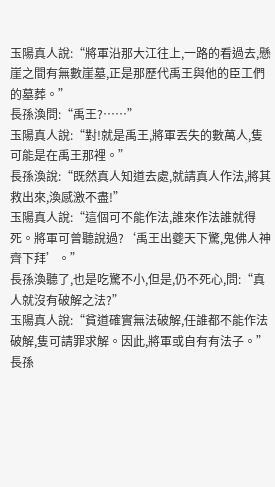玉陽真人說:“將軍沿那大江往上,一路的看過去,懸崖之間有無數崖墓,正是那歷代禹王與他的臣工們的墓葬。”
長孫渙問:“禹王?……”
玉陽真人說:“對!就是禹王,將軍丟失的數萬人,隻可能是在禹王那裡。”
長孫渙說:“既然真人知道去處,就請真人作法,將其救出來,渙感激不盡!”
玉陽真人說:“這個可不能作法,誰來作法誰就得死。將軍可曾聽說過?‘禹王出夔天下驚,鬼佛人神齊下拜’。”
長孫渙聽了,也是吃驚不小,但是,仍不死心,問:“真人就沒有破解之法?”
玉陽真人說:“貧道確實無法破解,任誰都不能作法破解,隻可請罪求解。因此,將軍或自有有法子。”
長孫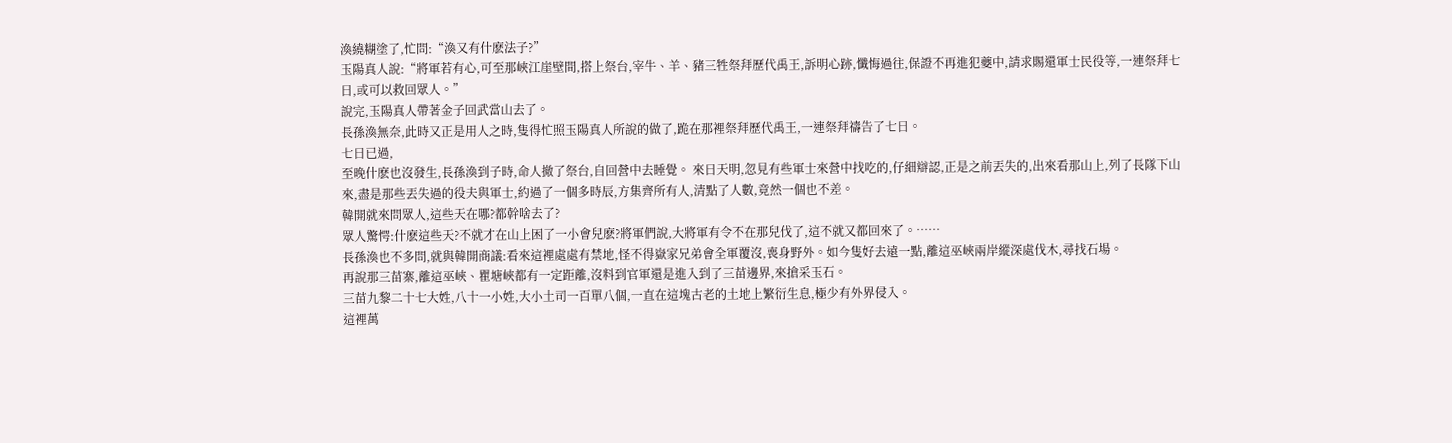渙繞糊塗了,忙問:“渙又有什麽法子?”
玉陽真人說:“將軍若有心,可至那峽江崖壁間,搭上祭台,宰牛、羊、豬三牲祭拜歷代禹王,訴明心跡,懺悔過往,保證不再進犯夔中,請求賜還軍士民役等,一連祭拜七日,或可以救回眾人。”
說完,玉陽真人帶著金子回武當山去了。
長孫渙無奈,此時又正是用人之時,隻得忙照玉陽真人所說的做了,跪在那裡祭拜歷代禹王,一連祭拜禱告了七日。
七日已過,
至晚什麽也沒發生,長孫渙到子時,命人撤了祭台,自回營中去睡覺。 來日天明,忽見有些軍士來營中找吃的,仔細辯認,正是之前丟失的,出來看那山上,列了長隊下山來,盡是那些丟失過的役夫與軍士,約過了一個多時辰,方集齊所有人,清點了人數,竟然一個也不差。
韓開就來問眾人,這些天在哪?都幹啥去了?
眾人驚愕:什麽這些天?不就才在山上困了一小會兒麽?將軍們說,大將軍有令不在那兒伐了,這不就又都回來了。……
長孫渙也不多問,就與韓開商議:看來這裡處處有禁地,怪不得嶽家兄弟會全軍覆沒,喪身野外。如今隻好去遠一點,離這巫峽兩岸縱深處伐木,尋找石場。
再說那三苗寨,離這巫峽、瞿塘峽都有一定距離,沒料到官軍還是進入到了三苗邊界,來搶采玉石。
三苗九黎二十七大姓,八十一小姓,大小土司一百單八個,一直在這塊古老的土地上繁衍生息,極少有外界侵入。
這裡萬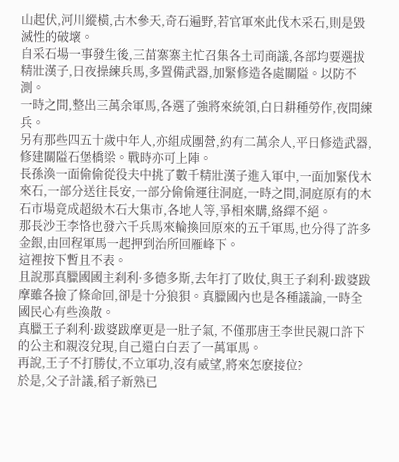山起伏,河川縱橫,古木參天,奇石遍野,若官軍來此伐木采石,則是毀滅性的破壞。
自采石場一事發生後,三苗寨寨主忙召集各土司商議,各部均要選拔精壯漢子,日夜操練兵馬,多置備武器,加緊修造各處關隘。以防不測。
一時之間,整出三萬余軍馬,各選了強將來統領,白日耕種勞作,夜間練兵。
另有那些四五十歲中年人,亦組成團營,約有二萬余人,平日修造武器,修建關隘石堡橋梁。戰時亦可上陣。
長孫渙一面偷偷從役夫中挑了數千精壯漢子進入軍中,一面加緊伐木來石,一部分送往長安,一部分偷偷運往洞庭,一時之間,洞庭原有的木石市場竟成超級木石大集市,各地人等,爭相來購,絡繹不絕。
那長沙王李恪也發六千兵馬來輪換回原來的五千軍馬,也分得了許多金銀,由回程軍馬一起押到治所回雁峰下。
這裡按下暫且不表。
且說那真臘國國主刹利·多德多斯,去年打了敗仗,與王子刹利·跋婆跋摩雖各撿了條命回,卻是十分狼狽。真臘國內也是各種議論,一時全國民心有些渙散。
真臘王子刹利·跋婆跋摩更是一肚子氣, 不僅那唐王李世民親口許下的公主和親沒兌現,自己還白白丟了一萬軍馬。
再說,王子不打勝仗,不立軍功,沒有威望,將來怎麽接位?
於是,父子計議,稻子新熟已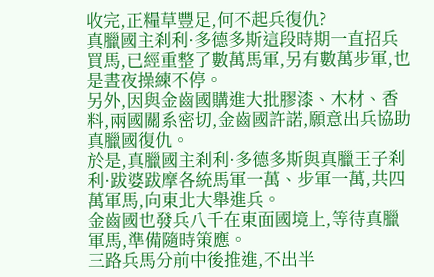收完,正糧草豐足,何不起兵復仇?
真臘國主刹利·多德多斯這段時期一直招兵買馬,已經重整了數萬馬軍,另有數萬步軍,也是晝夜操練不停。
另外,因與金齒國購進大批膠漆、木材、香料,兩國關系密切,金齒國許諾,願意出兵協助真臘國復仇。
於是,真臘國主刹利·多德多斯與真臘王子刹利·跋婆跋摩各統馬軍一萬、步軍一萬,共四萬軍馬,向東北大舉進兵。
金齒國也發兵八千在東面國境上,等待真臘軍馬,準備隨時策應。
三路兵馬分前中後推進,不出半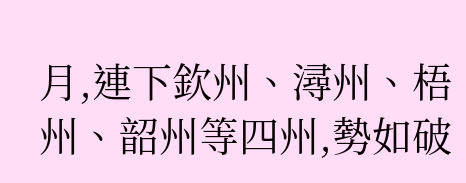月,連下欽州、潯州、梧州、韶州等四州,勢如破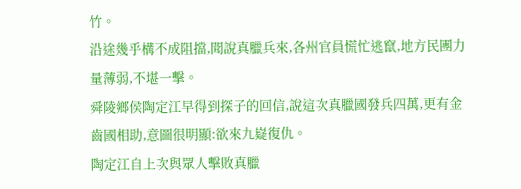竹。
沿途幾乎構不成阻擋,聞說真臘兵來,各州官員慌忙逃竄,地方民團力量薄弱,不堪一擊。
舜陵鄉侯陶定江早得到探子的回信,說這次真臘國發兵四萬,更有金齒國相助,意圖很明顯:欲來九嶷復仇。
陶定江自上次與眾人擊敗真臘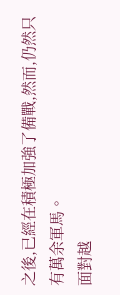之後,已經在積極加強了備戰,然而,仍然只有萬余軍馬。
面對越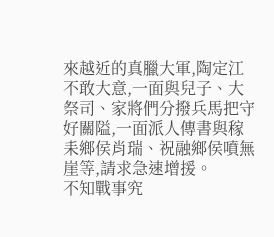來越近的真臘大軍,陶定江不敢大意,一面與兒子、大祭司、家將們分撥兵馬把守好關隘,一面派人傳書與稼耒鄉侯肖瑞、祝融鄉侯噴無崖等,請求急速增援。
不知戰事究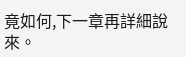竟如何,下一章再詳細說來。